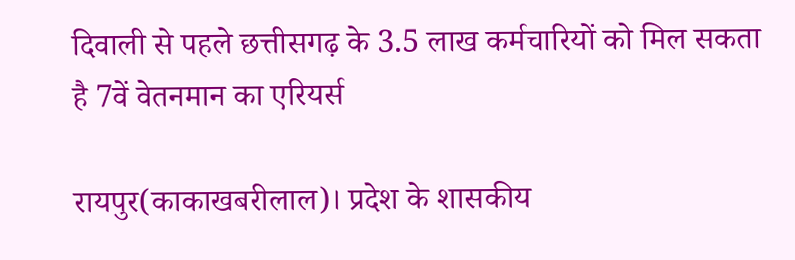दिवाली से पहले छत्तीसगढ़ के 3.5 लाख कर्मचारियों को मिल सकता है 7वें वेतनमान का एरियर्स

रायपुर(काकाखबरीलाल)। प्रदेश के शासकीय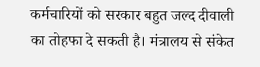कर्मचारियों को सरकार बहुत जल्द दीवाली का तोहफा दे सकती है। मंत्रालय से संकेत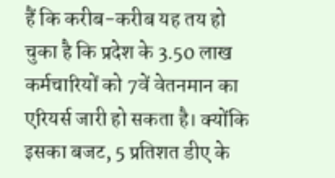हैं कि करीब-करीब यह तय हो चुका है कि प्रदेश के 3.50 लाख कर्मचारियों को 7वें वेतनमान का एरियर्स जारी हो सकता है। क्योंकि इसका बजट, 5 प्रतिशत डीए के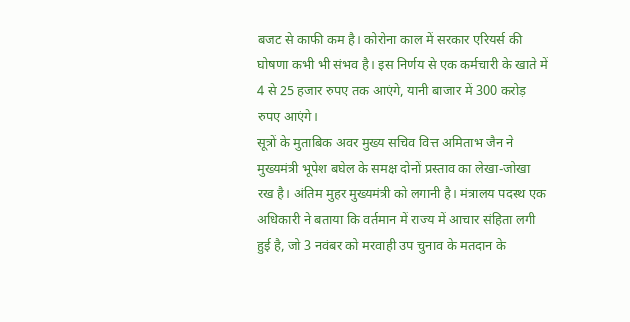बजट से काफी कम है। कोरोना काल में सरकार एरियर्स की घोषणा कभी भी संभव है। इस निर्णय से एक कर्मचारी के खाते में 4 से 25 हजार रुपए तक आएंगे, यानी बाजार में 300 करोड़ रुपए आएंगे।
सूत्रों के मुताबिक अवर मुख्य सचिव वित्त अमिताभ जैन ने मुख्यमंत्री भूपेश बघेल के समक्ष दोनों प्रस्ताव का लेखा-जोखा रख है। अंतिम मुहर मुख्यमंत्री को लगानी है। मंत्रालय पदस्थ एक अधिकारी ने बताया कि वर्तमान में राज्य में आचार संहिता लगी हुई है, जो 3 नवंबर को मरवाही उप चुनाव के मतदान के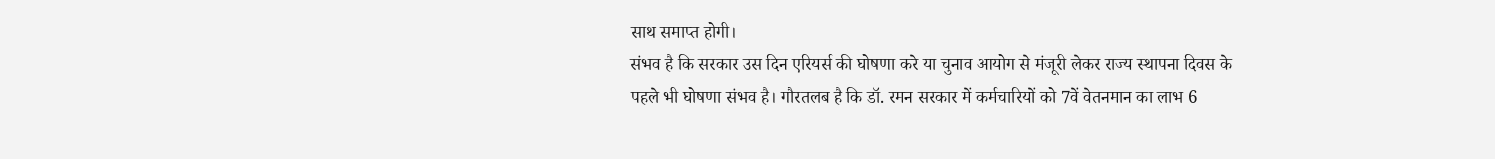साथ समाप्त होगी।
संभव है कि सरकार उस दिन एरियर्स की घोषणा करे या चुनाव आयोग से मंजूरी लेकर राज्य स्थापना दिवस के पहले भी घोषणा संभव है। गौरतलब है कि डॉ. रमन सरकार में कर्मचारियों को 7वें वेतनमान का लाभ 6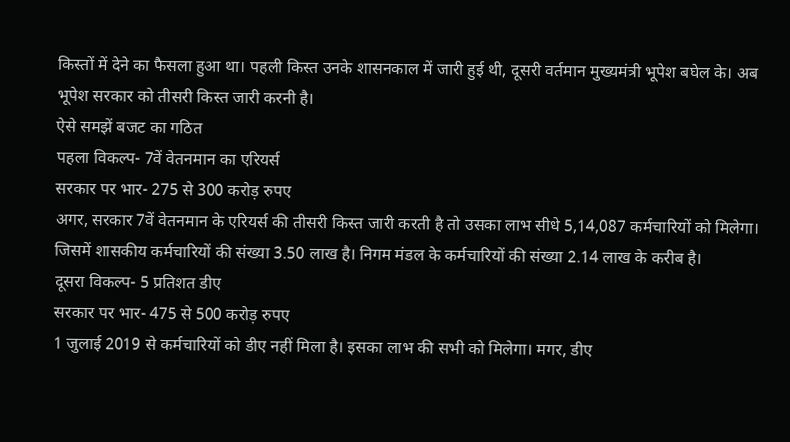किस्तों में देने का फैसला हुआ था। पहली किस्त उनके शासनकाल में जारी हुई थी, दूसरी वर्तमान मुख्यमंत्री भूपेश बघेल के। अब भूपेश सरकार को तीसरी किस्त जारी करनी है।
ऐसे समझें बजट का गठित
पहला विकल्प- 7वें वेतनमान का एरियर्स
सरकार पर भार- 275 से 300 करोड़ रुपए
अगर, सरकार 7वें वेतनमान के एरियर्स की तीसरी किस्त जारी करती है तो उसका लाभ सीधे 5,14,087 कर्मचारियों को मिलेगा। जिसमें शासकीय कर्मचारियों की संख्या 3.50 लाख है। निगम मंडल के कर्मचारियों की संख्या 2.14 लाख के करीब है।
दूसरा विकल्प- 5 प्रतिशत डीए
सरकार पर भार- 475 से 500 करोड़ रुपए
1 जुलाई 2019 से कर्मचारियों को डीए नहीं मिला है। इसका लाभ की सभी को मिलेगा। मगर, डीए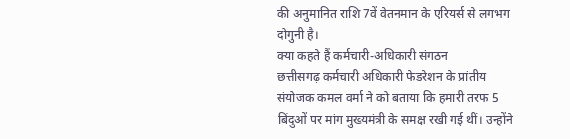की अनुमानित राशि 7वें वेतनमान के एरियर्स से लगभग दोगुनी है।
क्या कहते हैं कर्मचारी-अधिकारी संगठन
छत्तीसगढ़ कर्मचारी अधिकारी फेडरेशन के प्रांतीय संयोजक कमल वर्मा ने को बताया कि हमारी तरफ 5 बिंदुओं पर मांग मुख्यमंत्री के समक्ष रखी गई थीं। उन्होंने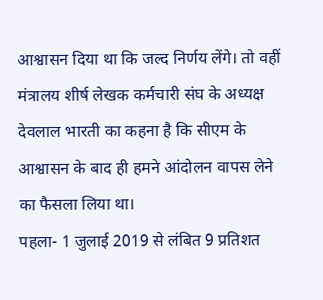आश्वासन दिया था कि जल्द निर्णय लेंगे। तो वहीं मंत्रालय शीर्ष लेखक कर्मचारी संघ के अध्यक्ष देवलाल भारती का कहना है कि सीएम के आश्वासन के बाद ही हमने आंदोलन वापस लेने का फैसला लिया था।
पहला- 1 जुलाई 2019 से लंबित 9 प्रतिशत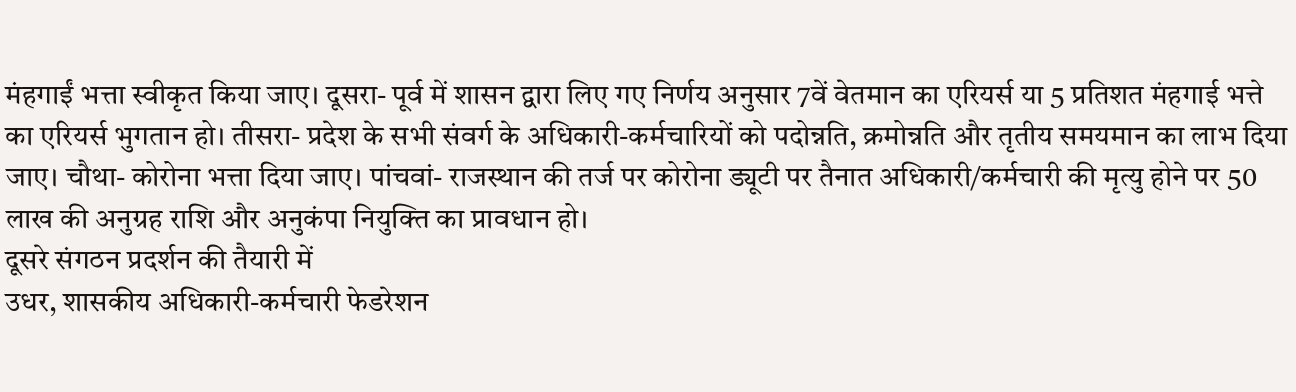मंहगाईं भत्ता स्वीकृत किया जाए। दूसरा- पूर्व में शासन द्वारा लिए गए निर्णय अनुसार 7वें वेतमान का एरियर्स या 5 प्रतिशत मंहगाई भत्ते का एरियर्स भुगतान हो। तीसरा- प्रदेश के सभी संवर्ग के अधिकारी-कर्मचारियों को पदोन्नति, क्रमोन्नति और तृतीय समयमान का लाभ दिया जाए। चौथा- कोरोना भत्ता दिया जाए। पांचवां- राजस्थान की तर्ज पर कोरोना ड्यूटी पर तैनात अधिकारी/कर्मचारी की मृत्यु होने पर 50 लाख की अनुग्रह राशि और अनुकंपा नियुक्ति का प्रावधान हो।
दूसरे संगठन प्रदर्शन की तैयारी में
उधर, शासकीय अधिकारी-कर्मचारी फेडरेशन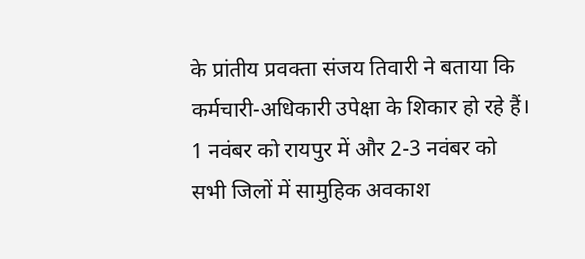के प्रांतीय प्रवक्ता संजय तिवारी ने बताया कि कर्मचारी-अधिकारी उपेक्षा के शिकार हो रहे हैं। 1 नवंबर को रायपुर में और 2-3 नवंबर को सभी जिलों में सामुहिक अवकाश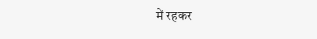में रहकर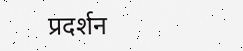प्रदर्शन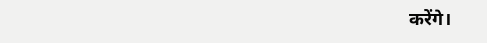करेंगे।